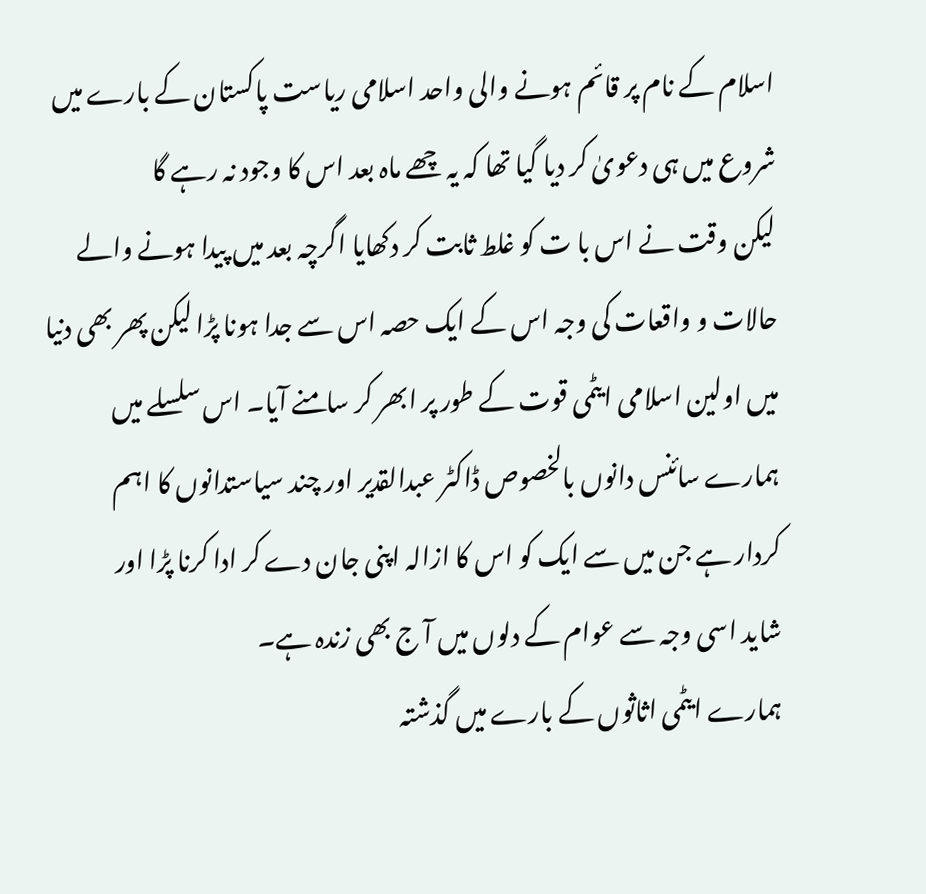اسلام کے نام پر قائم ہونے والی واحد اسلامی ریاست پاکستان کے بارے میں
شروع میں ہی دعویٰ کر دیا گیا تھا کہ یہ چھے ماہ بعد اس کا وجود نہ رہے گا
لیکن وقت نے اس با ت کو غلط ثابت کر دکھایا اگرچہ بعد میں پیدا ہونے والے
حالات و واقعات کی وجہ اس کے ایک حصہ اس سے جدا ہونا پڑا لیکن پھر بھی دنیا
میں اولین اسلامی ایٹمی قوت کے طور پر ابھر کر سامنے آیا۔ اس سلسلے میں
ہمارے سائنس دانوں بالخصوص ڈاکٹر عبدالقدیر اور چند سیاستدانوں کا اہم
کردار ہے جن میں سے ایک کو اس کا ازالہ اپنی جان دے کر ادا کرنا پڑا اور
شاید اسی وجہ سے عوام کے دلوں میں آ ج بھی زندہ ہے۔
ہمارے ایٹمی اثاثوں کے بارے میں گذشتہ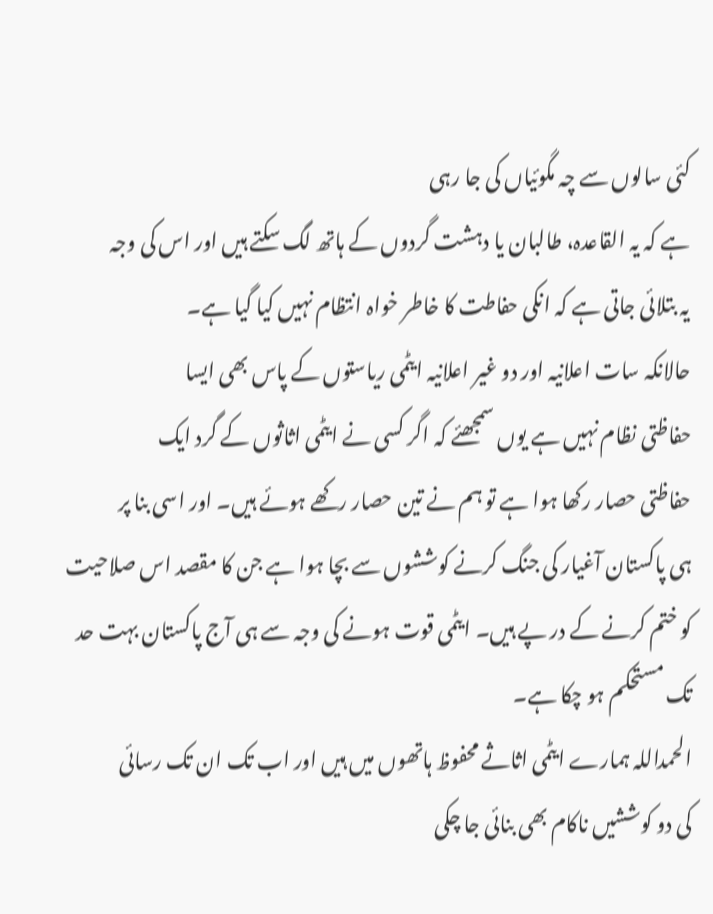کئی سالوں سے چہ مگوئیاں کی جا رہی
ہے کہ یہ القاعدہ، طالبان یا دہشت گردوں کے ہاتھ لگ سکتے ہیں اور اس کی وجہ
یہ بتلائی جاتی ہے کہ انکی حفاطت کا خاطر خواہ انتظام نہیں کیا گیا ہے۔
حالانکہ سات اعلانیہ اور دو غیر اعلانیہ ایٹمی ریاستوں کے پاس بھی ایسا
حفاظتی نظام نہیں ہے یوں سمجھئے کہ اگر کسی نے ایٹمی اثاثوں کے گرد ایک
حفاظتی حصار رکھا ہوا ہے تو ہم نے تین حصار رکھے ہوئے ہیں۔ اور اسی بنا پر
ہی پاکستان آغیار کی جنگ کرنے کوششوں سے بچا ہوا ہے جن کا مقصد اس صلاحیت
کو ختم کرنے کے در پے ہیں۔ ایٹمی قوت ہونے کی وجہ سے ہی آج پاکستان بہت حد
تک مستحکم ہو چکا ہے۔
الحمداللہ ہمارے ایٹمی اثاثے محفوظ ہاتھوں میں ہیں اور اب تک ان تک رسائی
کی دو کوششیں ناکام بھی بنائی جا چکی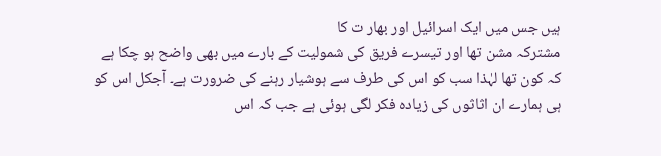ہیں جس میں ایک اسرائیل اور بھار ت کا
مشترکہ مشن تھا اور تیسرے فریق کی شمولیت کے بارے میں بھی واضح ہو چکا ہے
کہ کون تھا لہٰذا سب کو اس کی طرف سے ہوشیار رہنے کی ضرورت ہے۔ آجکل اس کو
ہی ہمارے ان اثاثوں کی زیادہ فکر لگی ہوئی ہے جب کہ اس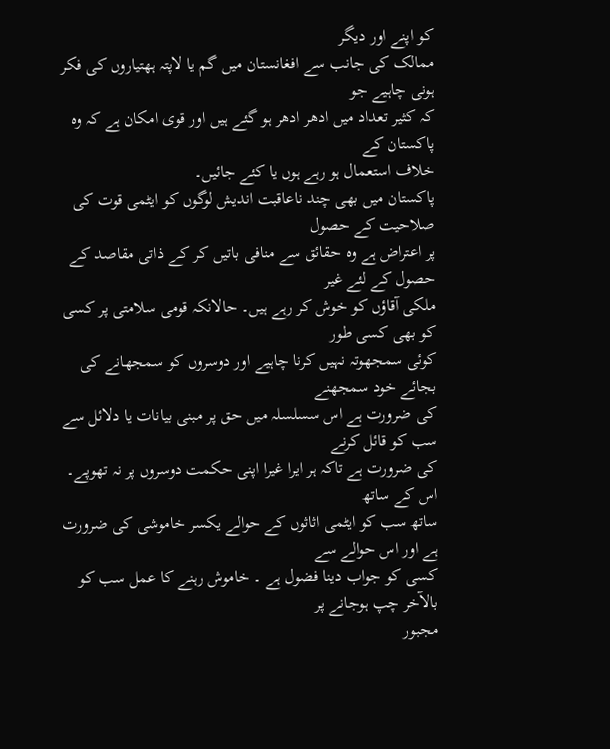کو اپنے اور دیگر
ممالک کی جانب سے افغانستان میں گم یا لاپتہ ہھتیاروں کی فکر ہونی چاہیے جو
کہ کثیر تعداد میں ادھر ادھر ہو گئے ہیں اور قوی امکان ہے کہ وہ پاکستان کے
خلاف استعمال ہو رہے ہوں یا کئے جائیں۔
پاکستان میں بھی چند ناعاقبت اندیش لوگوں کو ایٹمی قوت کی صلاحیت کے حصول
پر اعتراض ہے وہ حقائق سے منافی باتیں کر کے ذاتی مقاصد کے حصول کے لئے غیر
ملکی آقاؤں کو خوش کر رہے ہیں۔ حالانکہ قومی سلامتی پر کسی کو بھی کسی طور
کوئی سمجھوتہ نہیں کرنا چاہیے اور دوسروں کو سمجھانے کی بجائے خود سمجھنے
کی ضرورت ہے اس سسلسلہ میں حق پر مبنی بیانات یا دلائل سے سب کو قائل کرنے
کی ضرورت ہے تاکہ ہر ایرا غیرا اپنی حکمت دوسروں پر نہ تھوپے۔ اس کے ساتھ
ساتھ سب کو ایٹمی اثاثوں کے حوالے یکسر خاموشی کی ضرورت ہے اور اس حوالے سے
کسی کو جواب دینا فضول ہے ۔ خاموش رہنے کا عمل سب کو بالآخر چپ ہوجانے پر
مجبور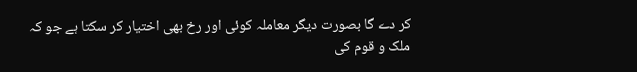کر دے گا بصورت دیگر معاملہ کوئی اور رخ بھی اختیار کر سکتا ہے جو کہ
ملک و قوم کی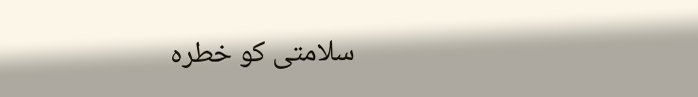سلامتی کو خطرہ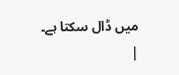میں ڈال سکتا ہے۔ |